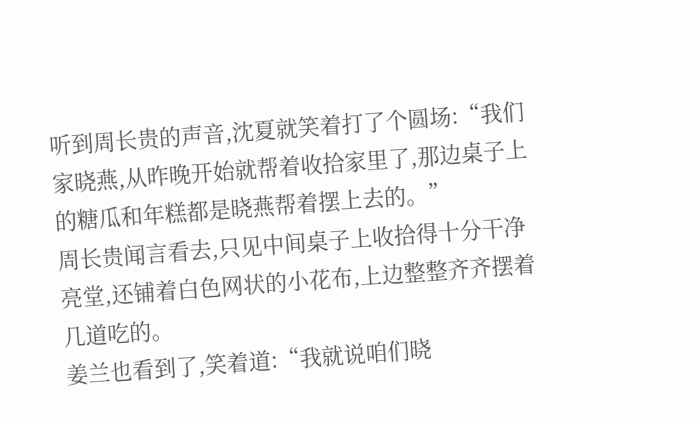听到周长贵的声音,沈夏就笑着打了个圆场:“我们家晓燕,从昨晚开始就帮着收拾家里了,那边桌子上的糖瓜和年糕都是晓燕帮着摆上去的。”
周长贵闻言看去,只见中间桌子上收拾得十分干净亮堂,还铺着白色网状的小花布,上边整整齐齐摆着几道吃的。
姜兰也看到了,笑着道:“我就说咱们晓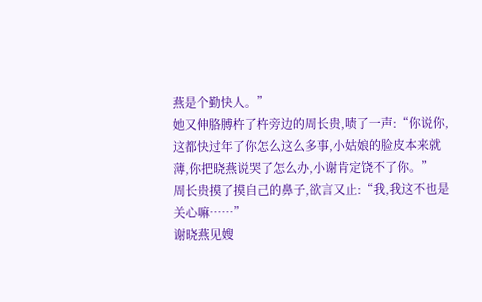燕是个勤快人。”
她又伸胳膊杵了杵旁边的周长贵,啧了一声:“你说你,这都快过年了你怎么这么多事,小姑娘的脸皮本来就薄,你把晓燕说哭了怎么办,小谢肯定饶不了你。”
周长贵摸了摸自己的鼻子,欲言又止:“我,我这不也是关心嘛……”
谢晓燕见嫂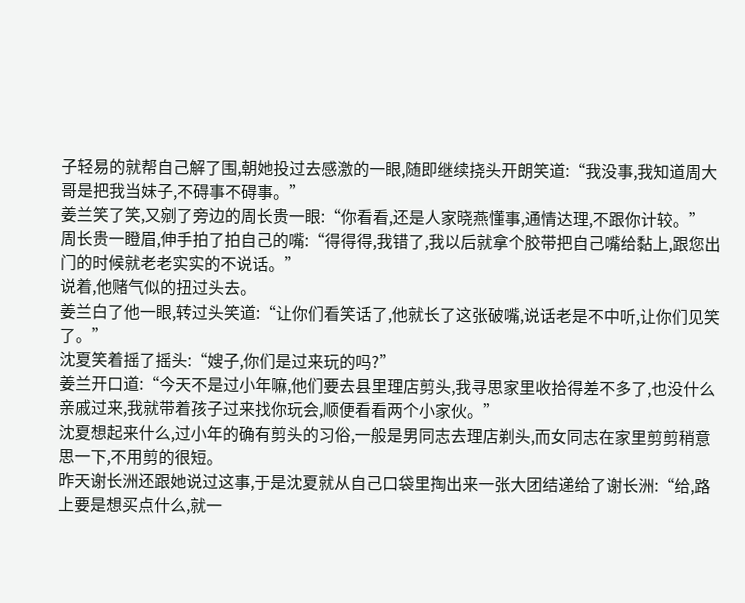子轻易的就帮自己解了围,朝她投过去感激的一眼,随即继续挠头开朗笑道:“我没事,我知道周大哥是把我当妹子,不碍事不碍事。”
姜兰笑了笑,又剜了旁边的周长贵一眼:“你看看,还是人家晓燕懂事,通情达理,不跟你计较。”
周长贵一瞪眉,伸手拍了拍自己的嘴:“得得得,我错了,我以后就拿个胶带把自己嘴给黏上,跟您出门的时候就老老实实的不说话。”
说着,他赌气似的扭过头去。
姜兰白了他一眼,转过头笑道:“让你们看笑话了,他就长了这张破嘴,说话老是不中听,让你们见笑了。”
沈夏笑着摇了摇头:“嫂子,你们是过来玩的吗?”
姜兰开口道:“今天不是过小年嘛,他们要去县里理店剪头,我寻思家里收拾得差不多了,也没什么亲戚过来,我就带着孩子过来找你玩会,顺便看看两个小家伙。”
沈夏想起来什么,过小年的确有剪头的习俗,一般是男同志去理店剃头,而女同志在家里剪剪稍意思一下,不用剪的很短。
昨天谢长洲还跟她说过这事,于是沈夏就从自己口袋里掏出来一张大团结递给了谢长洲:“给,路上要是想买点什么,就一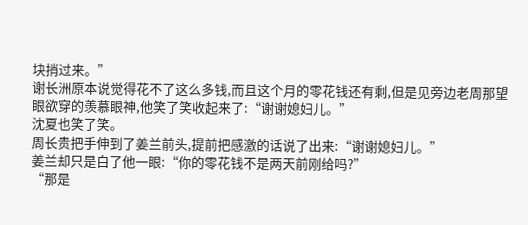块捎过来。”
谢长洲原本说觉得花不了这么多钱,而且这个月的零花钱还有剩,但是见旁边老周那望眼欲穿的羡慕眼神,他笑了笑收起来了:“谢谢媳妇儿。”
沈夏也笑了笑。
周长贵把手伸到了姜兰前头,提前把感激的话说了出来:“谢谢媳妇儿。”
姜兰却只是白了他一眼:“你的零花钱不是两天前刚给吗?”
“那是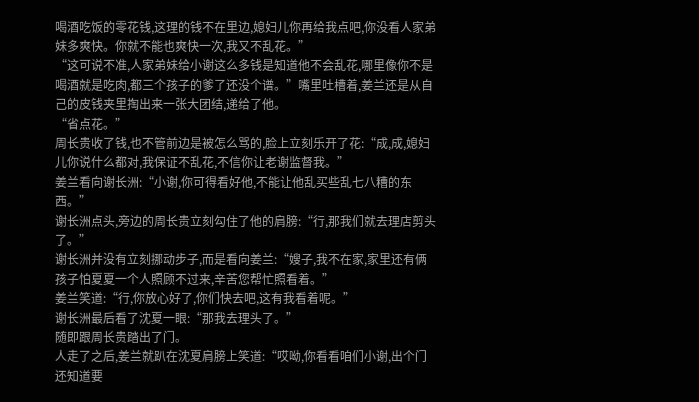喝酒吃饭的零花钱,这理的钱不在里边,媳妇儿你再给我点吧,你没看人家弟妹多爽快。你就不能也爽快一次,我又不乱花。”
“这可说不准,人家弟妹给小谢这么多钱是知道他不会乱花,哪里像你不是喝酒就是吃肉,都三个孩子的爹了还没个谱。”嘴里吐槽着,姜兰还是从自己的皮钱夹里掏出来一张大团结,递给了他。
“省点花。”
周长贵收了钱,也不管前边是被怎么骂的,脸上立刻乐开了花:“成,成,媳妇儿你说什么都对,我保证不乱花,不信你让老谢监督我。”
姜兰看向谢长洲:“小谢,你可得看好他,不能让他乱买些乱七八糟的东西。”
谢长洲点头,旁边的周长贵立刻勾住了他的肩膀:“行,那我们就去理店剪头了。”
谢长洲并没有立刻挪动步子,而是看向姜兰:“嫂子,我不在家,家里还有俩孩子怕夏夏一个人照顾不过来,辛苦您帮忙照看着。”
姜兰笑道:“行,你放心好了,你们快去吧,这有我看着呢。”
谢长洲最后看了沈夏一眼:“那我去理头了。”
随即跟周长贵踏出了门。
人走了之后,姜兰就趴在沈夏肩膀上笑道:“哎呦,你看看咱们小谢,出个门还知道要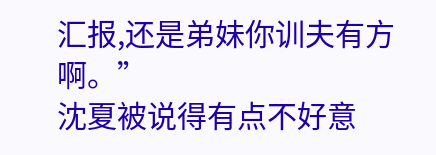汇报,还是弟妹你训夫有方啊。”
沈夏被说得有点不好意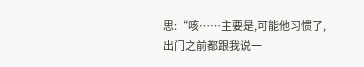思:“咳……主要是,可能他习惯了,出门之前都跟我说一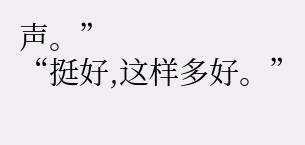声。”
“挺好,这样多好。”